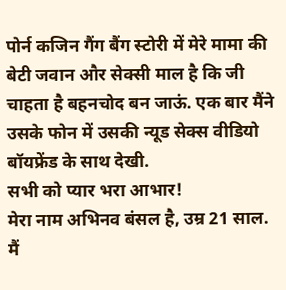पोर्न कजिन गैंग बैंग स्टोरी में मेरे मामा की बेटी जवान और सेक्सी माल है कि जी चाहता है बहनचोद बन जाऊं. एक बार मैंने उसके फोन में उसकी न्यूड सेक्स वीडियो बॉयफ्रेंड के साथ देखी.
सभी को प्यार भरा आभार!
मेरा नाम अभिनव बंसल है, उम्र 21 साल.
मैं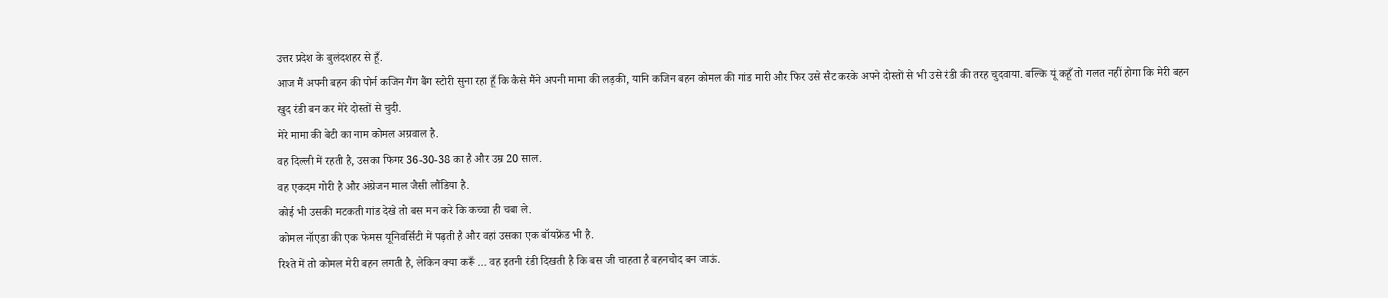उत्तर प्रदेश के बुलंदशहर से हूँ.
आज मैं अपनी बहन की पोर्न कजिन गैंग बैंग स्टोरी सुना रहा हूँ कि कैसे मैंने अपनी मामा की लड़की, यानि कजिन बहन कोमल की गांड मारी और फिर उसे सैट करके अपने दोस्तों से भी उसे रंडी की तरह चुदवाया. बल्कि यूं कहूँ तो गलत नहीं होगा कि मेरी बहन खुद रंडी बन कर मेरे दोस्तों से चुदी.
मेरे मामा की बेटी का नाम कोमल अग्रवाल है.
वह दिल्ली में रहती है, उसका फिगर 36-30-38 का है और उम्र 20 साल.
वह एकदम गोरी है और अंग्रेजन माल जैसी लौंडिया है.
कोई भी उसकी मटकती गांड देखे तो बस मन करे कि कच्चा ही चबा ले.
कोमल नॉएडा की एक फेमस यूनिवर्सिटी में पढ़ती है और वहां उसका एक बॉयफ्रेंड भी है.
रिश्ते में तो कोमल मेरी बहन लगती है, लेकिन क्या करूँ … वह इतनी रंडी दिखती है कि बस जी चाहता है बहनचोद बन जाऊं.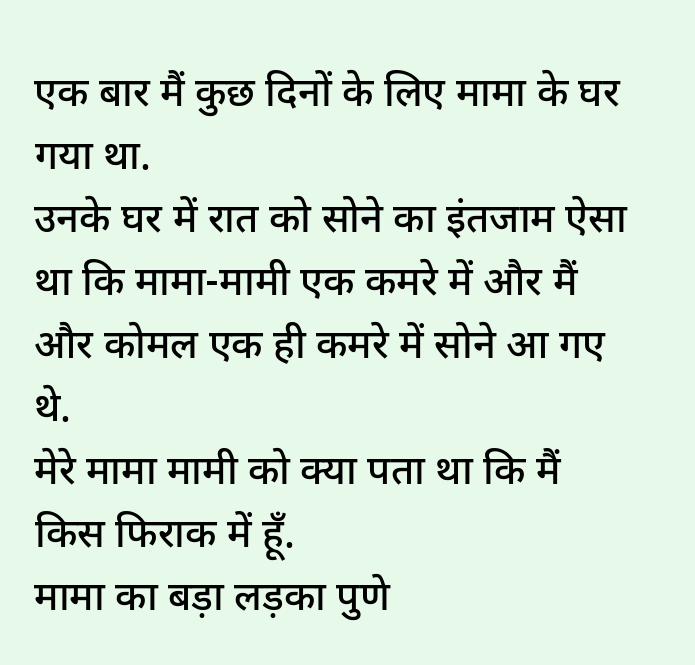एक बार मैं कुछ दिनों के लिए मामा के घर गया था.
उनके घर में रात को सोने का इंतजाम ऐसा था कि मामा-मामी एक कमरे में और मैं और कोमल एक ही कमरे में सोने आ गए थे.
मेरे मामा मामी को क्या पता था कि मैं किस फिराक में हूँ.
मामा का बड़ा लड़का पुणे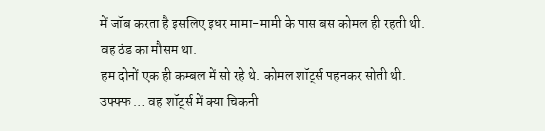में जॉब करता है इसलिए इधर मामा-मामी के पास बस कोमल ही रहती थी.
वह ठंड का मौसम था.
हम दोनों एक ही कम्बल में सो रहे थे. कोमल शॉर्ट्स पहनकर सोती थी.
उफ्फ्फ … वह शॉर्ट्स में क्या चिकनी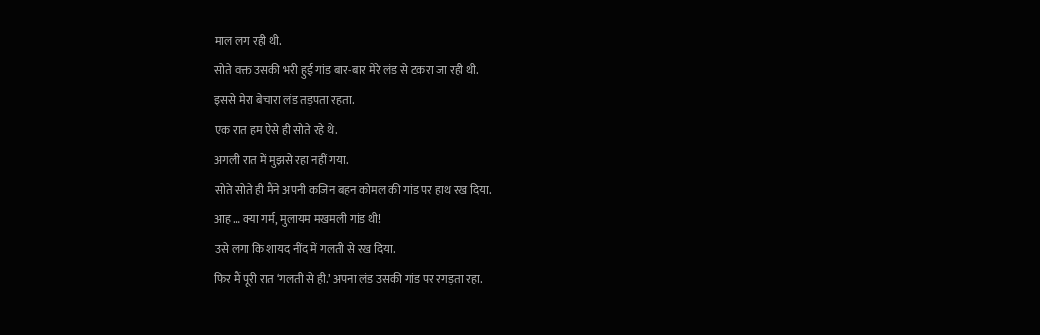माल लग रही थी.
सोते वक्त उसकी भरी हुई गांड बार-बार मेरे लंड से टकरा जा रही थी.
इससे मेरा बेचारा लंड तड़पता रहता.
एक रात हम ऐसे ही सोते रहे थे.
अगली रात में मुझसे रहा नहीं गया.
सोते सोते ही मैंने अपनी कजिन बहन कोमल की गांड पर हाथ रख दिया.
आह … क्या गर्म, मुलायम मखमली गांड थी!
उसे लगा कि शायद नींद में गलती से रख दिया.
फिर मैं पूरी रात ‘गलती से ही.’ अपना लंड उसकी गांड पर रगड़ता रहा.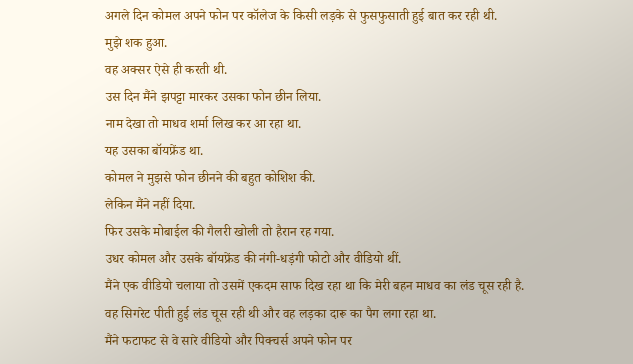अगले दिन कोमल अपने फोन पर कॉलेज के किसी लड़के से फुसफुसाती हुई बात कर रही थी.
मुझे शक हुआ.
वह अक्सर ऐसे ही करती थी.
उस दिन मैंने झपट्टा मारकर उसका फोन छीन लिया.
नाम देखा तो माधव शर्मा लिख कर आ रहा था.
यह उसका बॉयफ्रेंड था.
कोमल ने मुझसे फोन छीनने की बहुत कोशिश की.
लेकिन मैंने नहीं दिया.
फिर उसके मोबाईल की गैलरी खोली तो हैरान रह गया.
उधर कोमल और उसके बॉयफ्रेंड की नंगी-धड़ंगी फोटो और वीडियो थीं.
मैंने एक वीडियो चलाया तो उसमें एकदम साफ दिख रहा था कि मेरी बहन माधव का लंड चूस रही है.
वह सिगरेट पीती हुई लंड चूस रही थी और वह लड़का दारू का पैग लगा रहा था.
मैंने फटाफट से वे सारे वीडियो और पिक्चर्स अपने फोन पर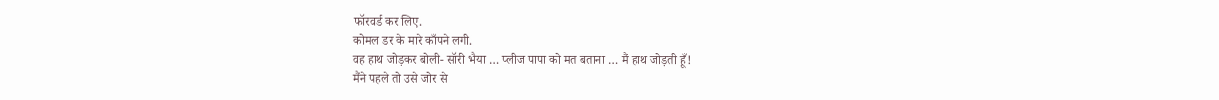फॉरवर्ड कर लिए.
कोमल डर के मारे काँपने लगी.
वह हाथ जोड़कर बोली- सॉरी भैया … प्लीज पापा को मत बताना … मैं हाथ जोड़ती हूँ!
मैंने पहले तो उसे जोर से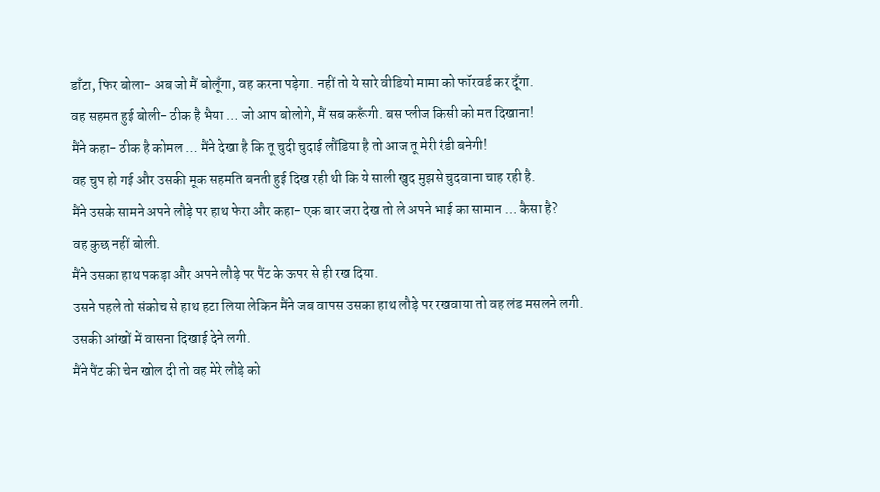डाँटा, फिर बोला- अब जो मैं बोलूँगा, वह करना पड़ेगा. नहीं तो ये सारे वीडियो मामा को फॉरवर्ड कर दूँगा.
वह सहमत हुई बोली- ठीक है भैया … जो आप बोलोगे, मैं सब करूँगी. बस प्लीज किसी को मत दिखाना!
मैंने कहा- ठीक है कोमल … मैंने देखा है कि तू चुदी चुदाई लौंडिया है तो आज तू मेरी रंडी बनेगी!
वह चुप हो गई और उसकी मूक सहमति बनती हुई दिख रही थी कि ये साली खुद मुझसे चुदवाना चाह रही है.
मैंने उसके सामने अपने लौड़े पर हाथ फेरा और कहा- एक बार जरा देख तो ले अपने भाई का सामान … कैसा है?
वह कुछ नहीं बोली.
मैंने उसका हाथ पकड़ा और अपने लौड़े पर पैंट के ऊपर से ही रख दिया.
उसने पहले तो संकोच से हाथ हटा लिया लेकिन मैंने जब वापस उसका हाथ लौड़े पर रखवाया तो वह लंड मसलने लगी.
उसकी आंखों में वासना दिखाई देने लगी.
मैंने पैंट की चेन खोल दी तो वह मेरे लौड़े को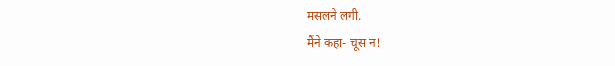मसलने लगी.
मैंने कहा- चूस न!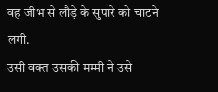वह जीभ से लौड़े के सुपारे को चाटने लगी.
उसी वक्त उसकी मम्मी ने उसे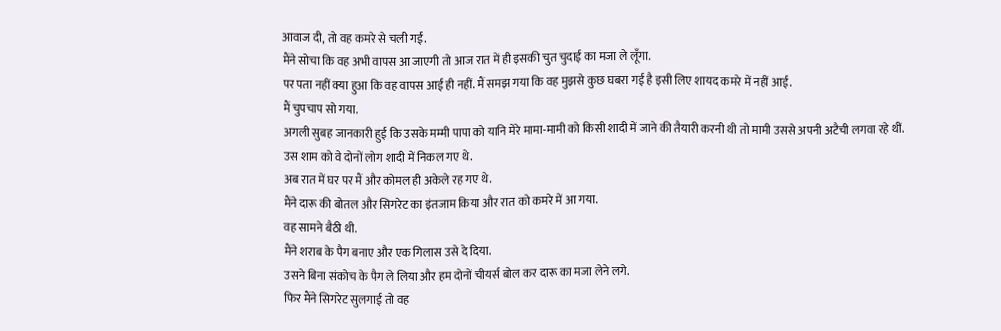आवाज दी, तो वह कमरे से चली गई.
मैंने सोचा कि वह अभी वापस आ जाएगी तो आज रात में ही इसकी चुत चुदाई का मजा ले लूँगा.
पर पता नहीं क्या हुआ कि वह वापस आई ही नहीं. मैं समझ गया कि वह मुझसे कुछ घबरा गई है इसी लिए शायद कमरे में नहीं आई.
मैं चुपचाप सो गया.
अगली सुबह जानकारी हुई कि उसके मम्मी पापा को यानि मेरे मामा-मामी को किसी शादी में जाने की तैयारी करनी थी तो मामी उससे अपनी अटैची लगवा रहे थीं.
उस शाम को वे दोनों लोग शादी में निकल गए थे.
अब रात में घर पर मैं और कोमल ही अकेले रह गए थे.
मैंने दारू की बोतल और सिगरेट का इंतजाम किया और रात को कमरे में आ गया.
वह सामने बैठी थी.
मैंने शराब के पैग बनाए और एक गिलास उसे दे दिया.
उसने बिना संकोच के पैग ले लिया और हम दोनों चीयर्स बोल कर दारू का मजा लेने लगे.
फिर मैंने सिगरेट सुलगाई तो वह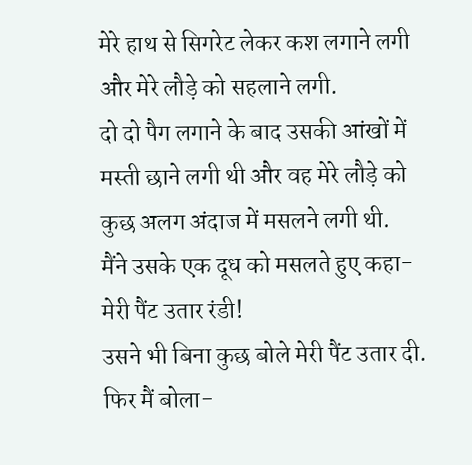मेरे हाथ से सिगरेट लेकर कश लगाने लगी और मेरे लौड़े को सहलाने लगी.
दो दो पैग लगाने के बाद उसकी आंखों में मस्ती छाने लगी थी और वह मेरे लौड़े को कुछ अलग अंदाज में मसलने लगी थी.
मैंने उसके एक दूध को मसलते हुए कहा- मेरी पैंट उतार रंडी!
उसने भी बिना कुछ बोले मेरी पैंट उतार दी.
फिर मैं बोला-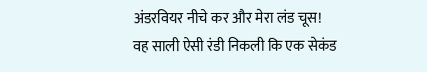अंडरवियर नीचे कर और मेरा लंड चूस!
वह साली ऐसी रंडी निकली कि एक सेकंड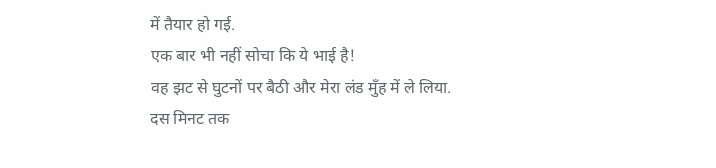में तैयार हो गई.
एक बार भी नहीं सोचा कि ये भाई है!
वह झट से घुटनों पर बैठी और मेरा लंड मुँह में ले लिया.
दस मिनट तक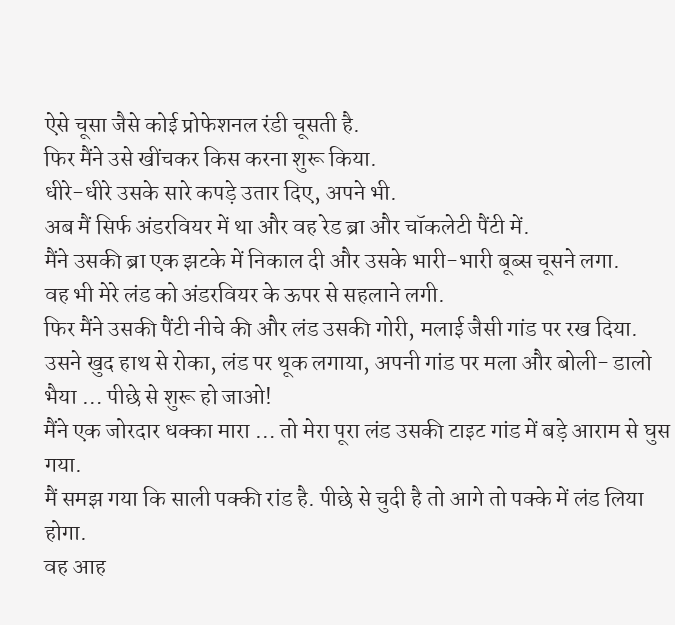ऐसे चूसा जैसे कोई प्रोफेशनल रंडी चूसती है.
फिर मैंने उसे खींचकर किस करना शुरू किया.
धीरे-धीरे उसके सारे कपड़े उतार दिए, अपने भी.
अब मैं सिर्फ अंडरवियर में था और वह रेड ब्रा और चॉकलेटी पैंटी में.
मैंने उसकी ब्रा एक झटके में निकाल दी और उसके भारी-भारी बूब्स चूसने लगा.
वह भी मेरे लंड को अंडरवियर के ऊपर से सहलाने लगी.
फिर मैंने उसकी पैंटी नीचे की और लंड उसकी गोरी, मलाई जैसी गांड पर रख दिया.
उसने खुद हाथ से रोका, लंड पर थूक लगाया, अपनी गांड पर मला और बोली- डालो भैया … पीछे से शुरू हो जाओ!
मैंने एक जोरदार धक्का मारा … तो मेरा पूरा लंड उसकी टाइट गांड में बड़े आराम से घुस गया.
मैं समझ गया कि साली पक्की रांड है. पीछे से चुदी है तो आगे तो पक्के में लंड लिया होगा.
वह आह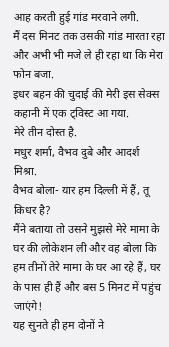आह करती हुई गांड मरवाने लगी.
मैं दस मिनट तक उसकी गांड मारता रहा और अभी भी मजे ले ही रहा था कि मेरा फोन बजा.
इधर बहन की चुदाई की मेरी इस सेक्स कहानी में एक ट्विस्ट आ गया.
मेरे तीन दोस्त है.
मधुर शर्मा, वैभव दुबे और आदर्श मिश्रा.
वैभव बोला- यार हम दिल्ली में हैं, तू किधर है?
मैंने बताया तो उसने मुझसे मेरे मामा के घर की लोकेशन ली और वह बोला कि हम तीनों तेरे मामा के घर आ रहे हैं, घर के पास ही हैं और बस 5 मिनट में पहुंच जाएंगे!
यह सुनते ही हम दोनों ने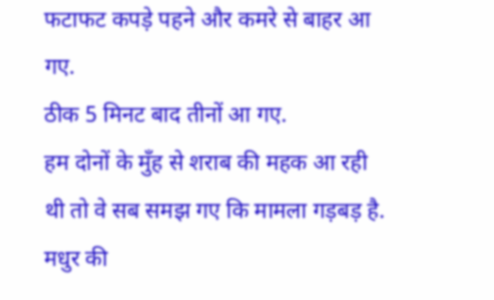फटाफट कपड़े पहने और कमरे से बाहर आ गए.
ठीक 5 मिनट बाद तीनों आ गए.
हम दोनों के मुँह से शराब की महक आ रही थी तो वे सब समझ गए कि मामला गड़बड़ है.
मधुर की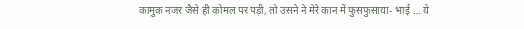कामुक नजर जैसे ही कोमल पर पड़ी, तो उसने ने मेरे कान में फुसफुसाया- भाई … ये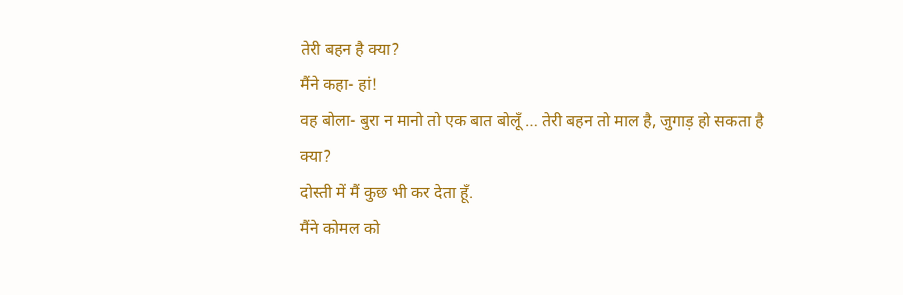तेरी बहन है क्या?
मैंने कहा- हां!
वह बोला- बुरा न मानो तो एक बात बोलूँ … तेरी बहन तो माल है, जुगाड़ हो सकता है क्या?
दोस्ती में मैं कुछ भी कर देता हूँ.
मैंने कोमल को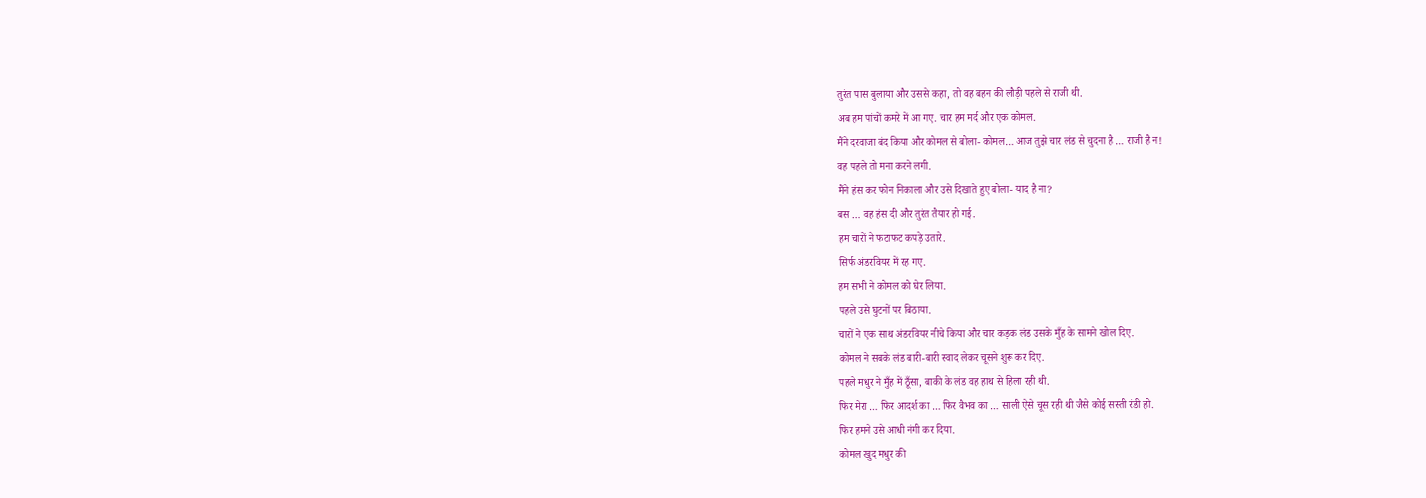तुरंत पास बुलाया और उससे कहा, तो वह बहन की लौड़ी पहले से राजी थी.
अब हम पांचों कमरे में आ गए. चार हम मर्द और एक कोमल.
मैंने दरवाजा बंद किया और कोमल से बोला- कोमल… आज तुझे चार लंड से चुदना है … राजी है न!
वह पहले तो मना करने लगी.
मैंने हंस कर फोन निकाला और उसे दिखाते हुए बोला- याद है ना?
बस … वह हंस दी और तुरंत तैयार हो गई.
हम चारों ने फटाफट कपड़े उतारे.
सिर्फ अंडरवियर में रह गए.
हम सभी ने कोमल को घेर लिया.
पहले उसे घुटनों पर बिठाया.
चारों ने एक साथ अंडरवियर नीचे किया और चार कड़क लंड उसके मुँह के सामने खोल दिए.
कोमल ने सबके लंड बारी-बारी स्वाद लेकर चूसने शुरू कर दिए.
पहले मधुर ने मुँह में ठूँसा, बाकी के लंड वह हाथ से हिला रही थी.
फिर मेरा … फिर आदर्श का … फिर वैभव का … साली ऐसे चूस रही थी जैसे कोई सस्ती रंडी हो.
फिर हमने उसे आधी नंगी कर दिया.
कोमल खुद मधुर की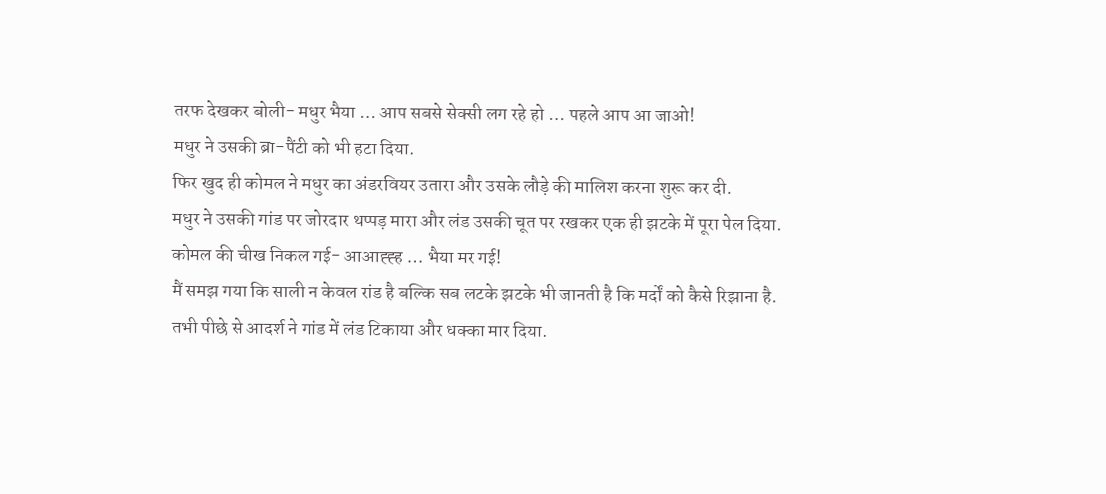तरफ देखकर बोली- मधुर भैया … आप सबसे सेक्सी लग रहे हो … पहले आप आ जाओ!
मधुर ने उसकी ब्रा-पैंटी को भी हटा दिया.
फिर खुद ही कोमल ने मधुर का अंडरवियर उतारा और उसके लौड़े की मालिश करना शुरू कर दी.
मधुर ने उसकी गांड पर जोरदार थप्पड़ मारा और लंड उसकी चूत पर रखकर एक ही झटके में पूरा पेल दिया.
कोमल की चीख निकल गई- आआह्ह्ह … भैया मर गई!
मैं समझ गया कि साली न केवल रांड है बल्कि सब लटके झटके भी जानती है कि मर्दों को कैसे रिझाना है.
तभी पीछे से आदर्श ने गांड में लंड टिकाया और धक्का मार दिया.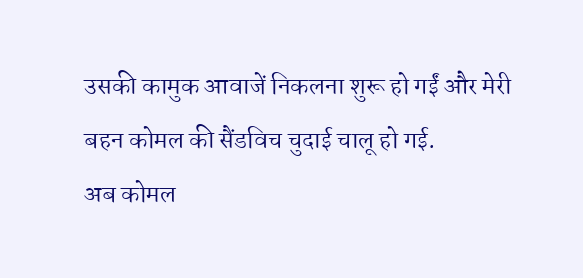उसकी कामुक आवाजें निकलना शुरू हो गईं और मेरी बहन कोमल की सैंडविच चुदाई चालू हो गई.
अब कोमल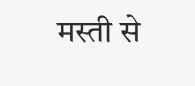मस्ती से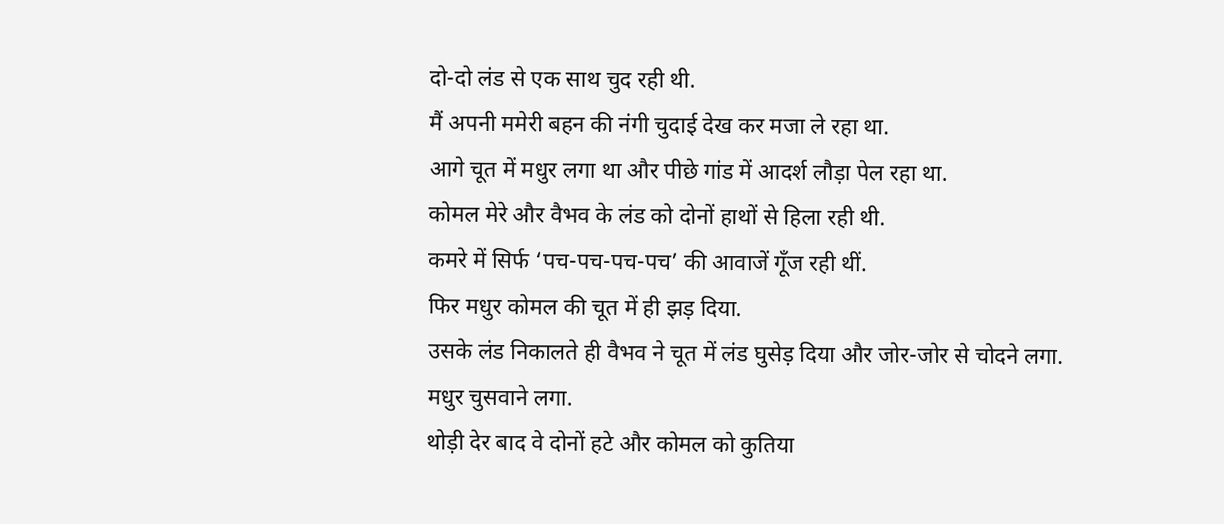दो-दो लंड से एक साथ चुद रही थी.
मैं अपनी ममेरी बहन की नंगी चुदाई देख कर मजा ले रहा था.
आगे चूत में मधुर लगा था और पीछे गांड में आदर्श लौड़ा पेल रहा था.
कोमल मेरे और वैभव के लंड को दोनों हाथों से हिला रही थी.
कमरे में सिर्फ ‘पच-पच-पच-पच’ की आवाजें गूँज रही थीं.
फिर मधुर कोमल की चूत में ही झड़ दिया.
उसके लंड निकालते ही वैभव ने चूत में लंड घुसेड़ दिया और जोर-जोर से चोदने लगा.
मधुर चुसवाने लगा.
थोड़ी देर बाद वे दोनों हटे और कोमल को कुतिया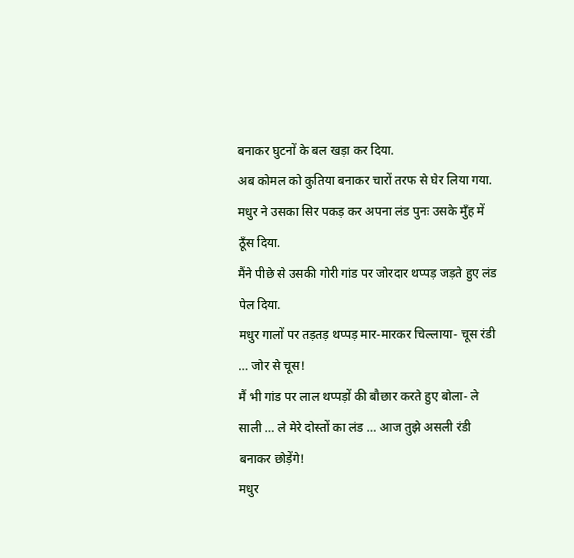बनाकर घुटनों के बल खड़ा कर दिया.
अब कोमल को कुतिया बनाकर चारों तरफ से घेर लिया गया.
मधुर ने उसका सिर पकड़ कर अपना लंड पुनः उसके मुँह में ठूँस दिया.
मैंने पीछे से उसकी गोरी गांड पर जोरदार थप्पड़ जड़ते हुए लंड पेल दिया.
मधुर गालों पर तड़तड़ थप्पड़ मार-मारकर चिल्लाया- चूस रंडी … जोर से चूस!
मैं भी गांड पर लाल थप्पड़ों की बौछार करते हुए बोला- ले साली … ले मेरे दोस्तों का लंड … आज तुझे असली रंडी बनाकर छोड़ेंगे!
मधुर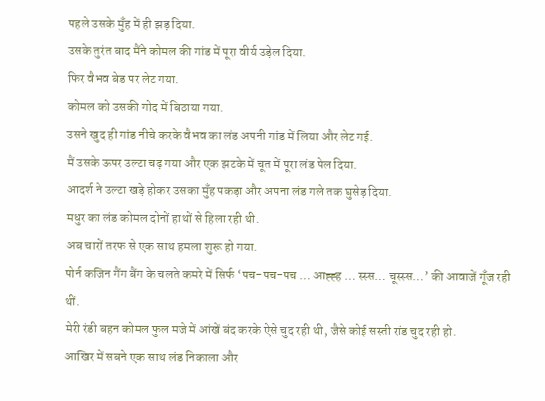पहले उसके मुँह में ही झड़ दिया.
उसके तुरंत बाद मैंने कोमल की गांड में पूरा वीर्य उड़ेल दिया.
फिर वैभव बेड पर लेट गया.
कोमल को उसकी गोद में बिठाया गया.
उसने खुद ही गांड नीचे करके वैभव का लंड अपनी गांड में लिया और लेट गई.
मैं उसके ऊपर उल्टा चढ़ गया और एक झटके में चूत में पूरा लंड पेल दिया.
आदर्श ने उल्टा खड़े होकर उसका मुँह पकड़ा और अपना लंड गले तक घुसेड़ दिया.
मधुर का लंड कोमल दोनों हाथों से हिला रही थी.
अब चारों तरफ से एक साथ हमला शुरू हो गया.
पोर्न कजिन गैंग बैंग के चलते कमरे में सिर्फ ‘पच-पच-पच … आह्ह्ह … स्स्स… चूस्स्स…’ की आवाजें गूँज रही थीं.
मेरी रंडी बहन कोमल फुल मजे में आंखें बंद करके ऐसे चुद रही थी, जैसे कोई सस्ती रांड चुद रही हो.
आखिर में सबने एक साथ लंड निकाला और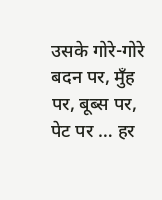उसके गोरे-गोरे बदन पर, मुँह पर, बूब्स पर, पेट पर … हर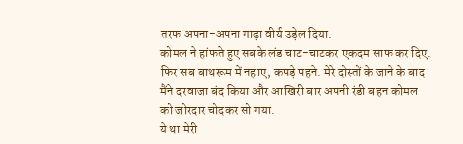तरफ अपना-अपना गाढ़ा वीर्य उड़ेल दिया.
कोमल ने हांफते हुए सबके लंड चाट-चाटकर एकदम साफ कर दिए.
फिर सब बाथरूम में नहाए, कपड़े पहने. मेरे दोस्तों के जाने के बाद मैंने दरवाजा बंद किया और आखिरी बार अपनी रंडी बहन कोमल को जोरदार चोदकर सो गया.
ये था मेरी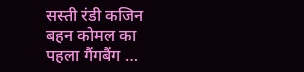सस्ती रंडी कजिन बहन कोमल का पहला गैंगबैंग …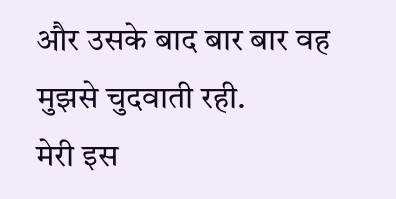और उसके बाद बार बार वह मुझसे चुदवाती रही.
मेरी इस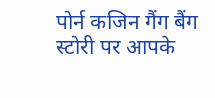पोर्न कजिन गैंग बैंग स्टोरी पर आपके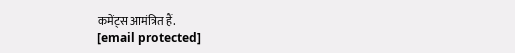कमेंट्स आमंत्रित हैं.
[email protected]